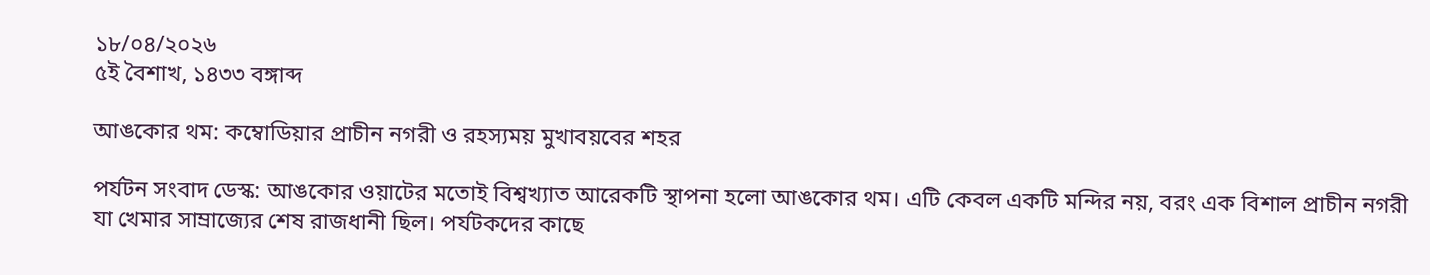১৮/০৪/২০২৬
৫ই বৈশাখ, ১৪৩৩ বঙ্গাব্দ

আঙকোর থম: কম্বোডিয়ার প্রাচীন নগরী ও রহস্যময় মুখাবয়বের শহর

পর্যটন সংবাদ ডেস্ক: আঙকোর ওয়াটের মতোই বিশ্বখ্যাত আরেকটি স্থাপনা হলো আঙকোর থম। এটি কেবল একটি মন্দির নয়, বরং এক বিশাল প্রাচীন নগরী যা খেমার সাম্রাজ্যের শেষ রাজধানী ছিল। পর্যটকদের কাছে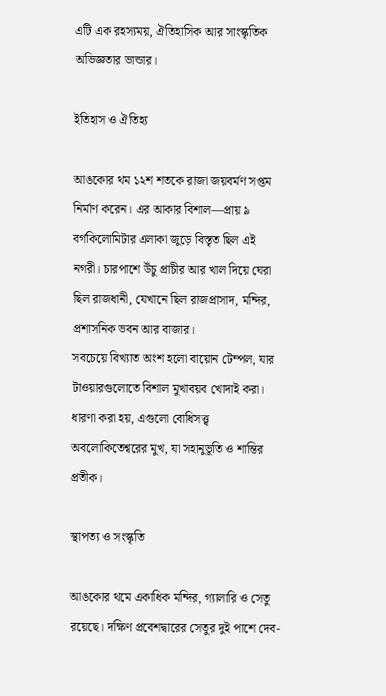এটি এক রহস্যময়, ঐতিহাসিক আর সাংস্কৃতিক অভিজ্ঞতার ভান্ডার।

ইতিহাস ও ঐতিহ্য

আঙকোর থম ১২শ শতকে রাজা জয়বর্মণ সপ্তম নির্মাণ করেন। এর আকার বিশাল—প্রায় ৯ বর্গকিলোমিটার এলাকা জুড়ে বিস্তৃত ছিল এই নগরী। চারপাশে উঁচু প্রাচীর আর খাল দিয়ে ঘেরা ছিল রাজধানী, যেখানে ছিল রাজপ্রাসাদ, মন্দির, প্রশাসনিক ভবন আর বাজার।
সবচেয়ে বিখ্যাত অংশ হলো বায়োন টেম্পল, যার টাওয়ারগুলোতে বিশাল মুখাবয়ব খোদাই করা। ধারণা করা হয়, এগুলো বোধিসত্ত্ব অবলোকিতেশ্বরের মুখ, যা সহানুভূতি ও শান্তির প্রতীক।

স্থাপত্য ও সংস্কৃতি

আঙকোর থমে একাধিক মন্দির, গ্যালারি ও সেতু রয়েছে। দক্ষিণ প্রবেশদ্বারের সেতুর দুই পাশে দেব-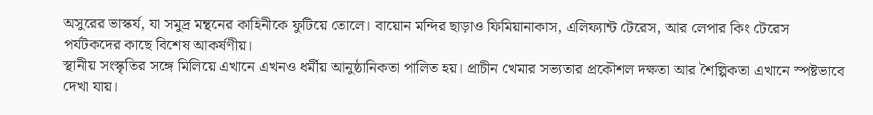অসুরের ভাস্কর্য, যা সমুদ্র মন্থনের কাহিনীকে ফুটিয়ে তোলে। বায়োন মন্দির ছাড়াও ফিমিয়ানাকাস, এলিফ্যান্ট টেরেস, আর লেপার কিং টেরেস পর্যটকদের কাছে বিশেষ আকর্ষণীয়।
স্থানীয় সংস্কৃতির সঙ্গে মিলিয়ে এখানে এখনও ধর্মীয় আনুষ্ঠানিকতা পালিত হয়। প্রাচীন খেমার সভ্যতার প্রকৌশল দক্ষতা আর শৈল্পিকতা এখানে স্পষ্টভাবে দেখা যায়।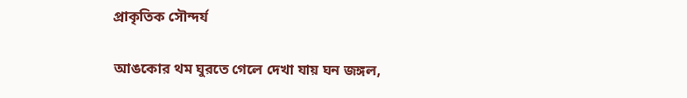প্রাকৃতিক সৌন্দর্য

আঙকোর থম ঘুরতে গেলে দেখা যায় ঘন জঙ্গল,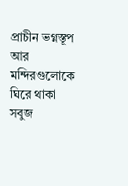প্রাচীন ভগ্নস্তূপ আর মন্দিরগুলোকে ঘিরে থাকা সবুজ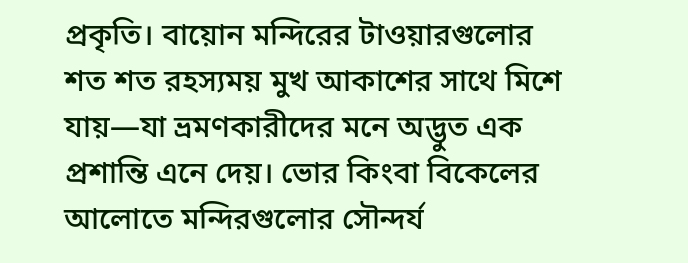প্রকৃতি। বায়োন মন্দিরের টাওয়ারগুলোর শত শত রহস্যময় মুখ আকাশের সাথে মিশে যায়—যা ভ্রমণকারীদের মনে অদ্ভুত এক প্রশান্তি এনে দেয়। ভোর কিংবা বিকেলের আলোতে মন্দিরগুলোর সৌন্দর্য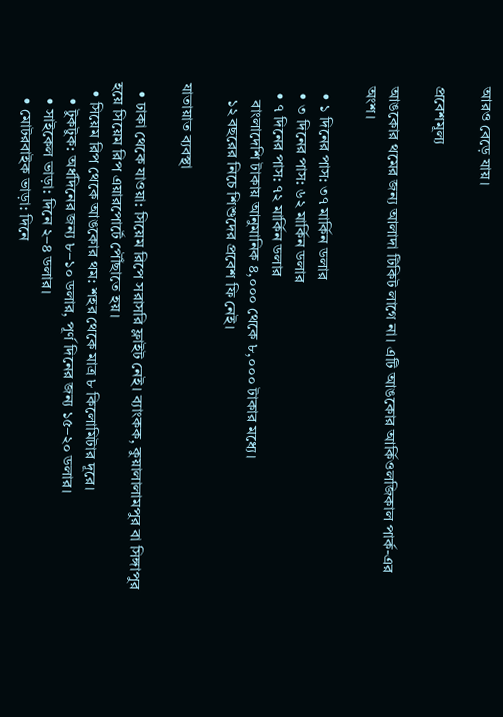আরও বেড়ে যায়।

প্রবেশমূল্য

আঙকোর থমের জন্য আলাদা টিকিট লাগে না। এটি আঙকোর আর্কিওলজিকাল পার্ক-এর অংশ।

  • ১ দিনের পাস: ৩৭ মার্কিন ডলার
  • ৩ দিনের পাস: ৬২ মার্কিন ডলার
  • ৭ দিনের পাস: ৭২ মার্কিন ডলার
    বাংলাদেশি টাকায় আনুমানিক ৪,০০০ থেকে ৮,০০০ টাকার মধ্যে।
    ১২ বছরের নিচে শিশুদের প্রবেশ ফি নেই।

যাতায়াত ব্যবস্থা

  • ঢাকা থেকে যাওয়া: সিয়েম রিপে সরাসরি ফ্লাইট নেই। ব্যাংকক, কুয়ালালামপুর বা সিঙ্গাপুর হয়ে সিয়েম রিপ এয়ারপোর্টে পৌঁছাতে হয়।
  • সিয়েম রিপ থেকে আঙকোর থম: শহর থেকে মাত্র ৮ কিলোমিটার দূরে।
    • টুকটুক: অর্ধদিনের জন্য ৮–১০ ডলার, পূর্ণ দিনের জন্য ১৫–২০ ডলার।
    • সাইকেল ভাড়া: দিনে ২–৪ ডলার।
    • মোটরবাইক ভাড়া: দিনে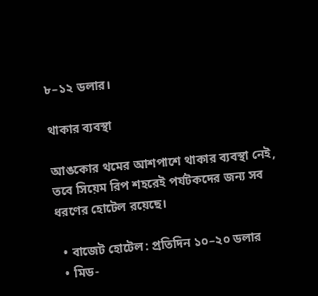৮–১২ ডলার।

থাকার ব্যবস্থা

আঙকোর থমের আশপাশে থাকার ব্যবস্থা নেই, তবে সিয়েম রিপ শহরেই পর্যটকদের জন্য সব ধরণের হোটেল রয়েছে।

  • বাজেট হোটেল: প্রতিদিন ১০–২০ ডলার
  • মিড-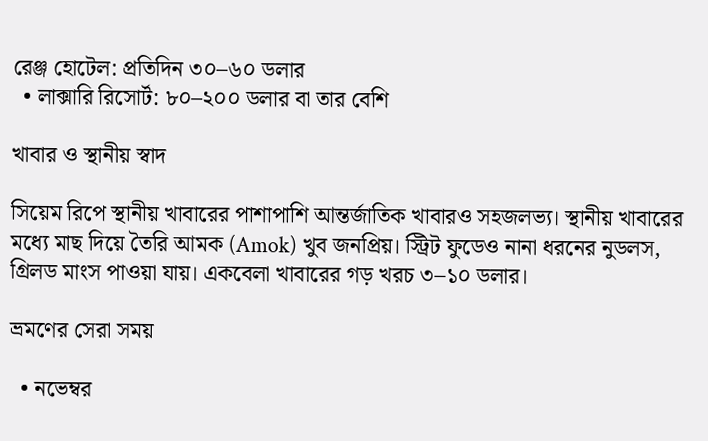রেঞ্জ হোটেল: প্রতিদিন ৩০–৬০ ডলার
  • লাক্সারি রিসোর্ট: ৮০–২০০ ডলার বা তার বেশি

খাবার ও স্থানীয় স্বাদ

সিয়েম রিপে স্থানীয় খাবারের পাশাপাশি আন্তর্জাতিক খাবারও সহজলভ্য। স্থানীয় খাবারের মধ্যে মাছ দিয়ে তৈরি আমক (Amok) খুব জনপ্রিয়। স্ট্রিট ফুডেও নানা ধরনের নুডলস, গ্রিলড মাংস পাওয়া যায়। একবেলা খাবারের গড় খরচ ৩–১০ ডলার।

ভ্রমণের সেরা সময়

  • নভেম্বর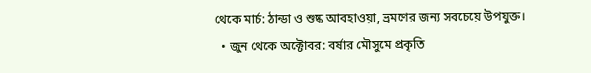থেকে মার্চ: ঠান্ডা ও শুষ্ক আবহাওয়া, ভ্রমণের জন্য সবচেয়ে উপযুক্ত।
  • জুন থেকে অক্টোবর: বর্ষার মৌসুমে প্রকৃতি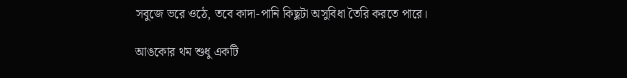সবুজে ভরে ওঠে, তবে কাদা-পানি কিছুটা অসুবিধা তৈরি করতে পারে।

আঙকোর থম শুধু একটি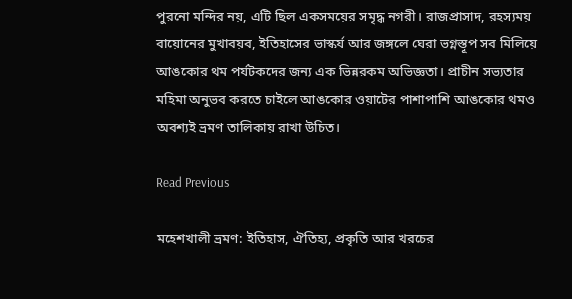পুরনো মন্দির নয়, এটি ছিল একসময়ের সমৃদ্ধ নগরী। রাজপ্রাসাদ, রহস্যময় বায়োনের মুখাবয়ব, ইতিহাসের ভাস্কর্য আর জঙ্গলে ঘেরা ভগ্নস্তূপ সব মিলিয়ে আঙকোর থম পর্যটকদের জন্য এক ভিন্নরকম অভিজ্ঞতা। প্রাচীন সভ্যতার মহিমা অনুভব করতে চাইলে আঙকোর ওয়াটের পাশাপাশি আঙকোর থমও অবশ্যই ভ্রমণ তালিকায় রাখা উচিত।

Read Previous

মহেশখালী ভ্রমণ: ইতিহাস, ঐতিহ্য, প্রকৃতি আর খরচের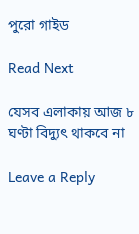পুরো গাইড

Read Next

যেসব এলাকায় আজ ৮ ঘণ্টা বিদ্যুৎ থাকবে না

Leave a Reply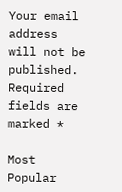Your email address will not be published. Required fields are marked *

Most Popular